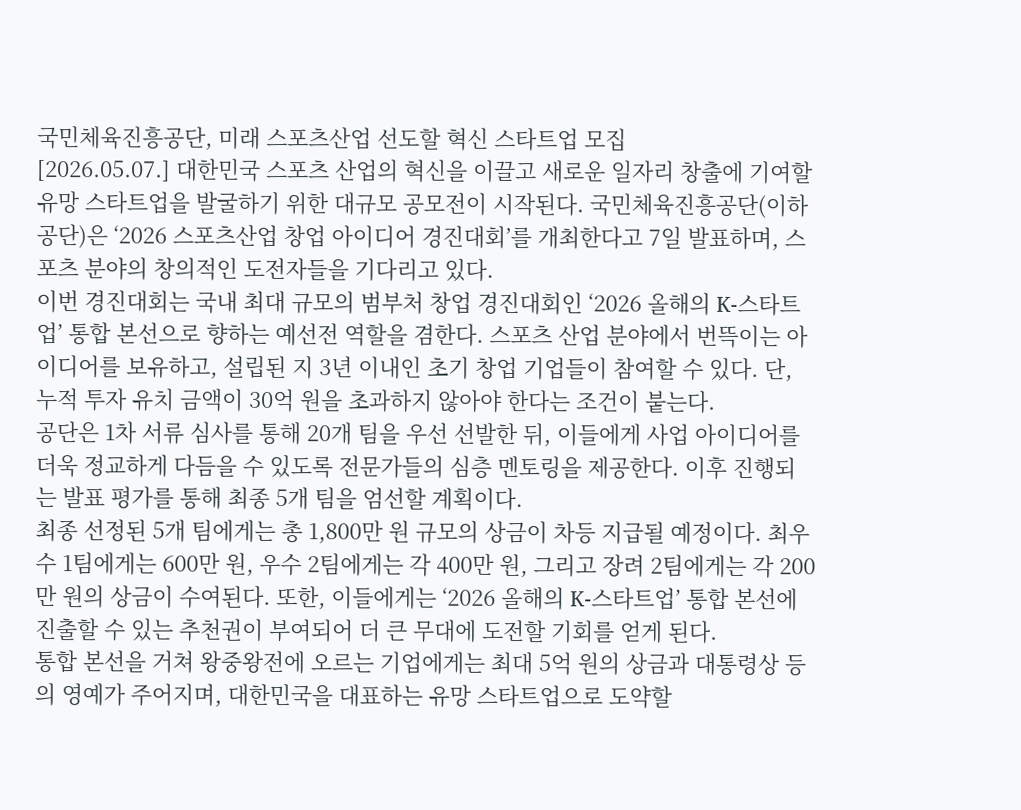국민체육진흥공단, 미래 스포츠산업 선도할 혁신 스타트업 모집
[2026.05.07.] 대한민국 스포츠 산업의 혁신을 이끌고 새로운 일자리 창출에 기여할 유망 스타트업을 발굴하기 위한 대규모 공모전이 시작된다. 국민체육진흥공단(이하 공단)은 ‘2026 스포츠산업 창업 아이디어 경진대회’를 개최한다고 7일 발표하며, 스포츠 분야의 창의적인 도전자들을 기다리고 있다.
이번 경진대회는 국내 최대 규모의 범부처 창업 경진대회인 ‘2026 올해의 K-스타트업’ 통합 본선으로 향하는 예선전 역할을 겸한다. 스포츠 산업 분야에서 번뜩이는 아이디어를 보유하고, 설립된 지 3년 이내인 초기 창업 기업들이 참여할 수 있다. 단, 누적 투자 유치 금액이 30억 원을 초과하지 않아야 한다는 조건이 붙는다.
공단은 1차 서류 심사를 통해 20개 팀을 우선 선발한 뒤, 이들에게 사업 아이디어를 더욱 정교하게 다듬을 수 있도록 전문가들의 심층 멘토링을 제공한다. 이후 진행되는 발표 평가를 통해 최종 5개 팀을 엄선할 계획이다.
최종 선정된 5개 팀에게는 총 1,800만 원 규모의 상금이 차등 지급될 예정이다. 최우수 1팀에게는 600만 원, 우수 2팀에게는 각 400만 원, 그리고 장려 2팀에게는 각 200만 원의 상금이 수여된다. 또한, 이들에게는 ‘2026 올해의 K-스타트업’ 통합 본선에 진출할 수 있는 추천권이 부여되어 더 큰 무대에 도전할 기회를 얻게 된다.
통합 본선을 거쳐 왕중왕전에 오르는 기업에게는 최대 5억 원의 상금과 대통령상 등의 영예가 주어지며, 대한민국을 대표하는 유망 스타트업으로 도약할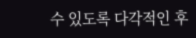수 있도록 다각적인 후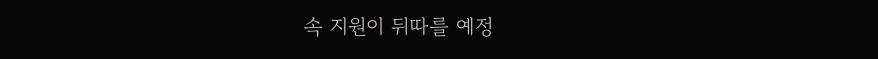속 지원이 뒤따를 예정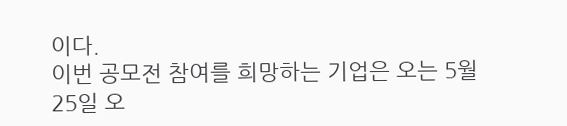이다.
이번 공모전 참여를 희망하는 기업은 오는 5월 25일 오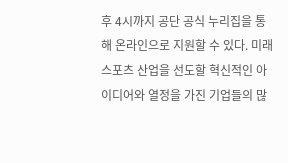후 4시까지 공단 공식 누리집을 통해 온라인으로 지원할 수 있다. 미래 스포츠 산업을 선도할 혁신적인 아이디어와 열정을 가진 기업들의 많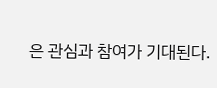은 관심과 참여가 기대된다.